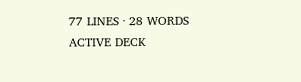77 LINES · 28 WORDS
ACTIVE DECK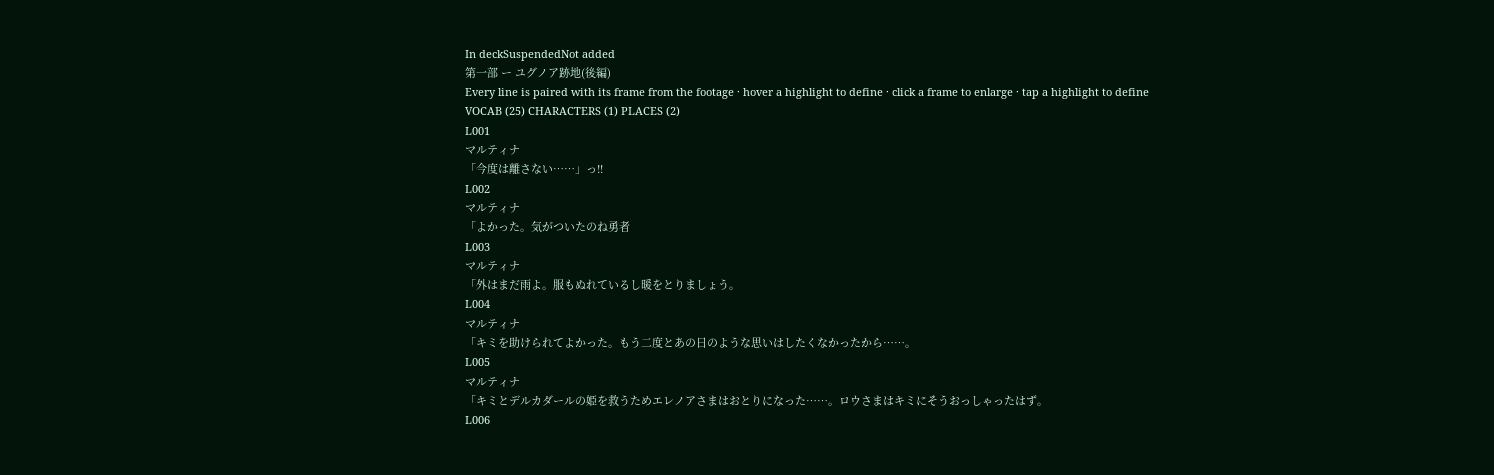In deckSuspendedNot added
第一部 ー ユグノア跡地(後編)
Every line is paired with its frame from the footage · hover a highlight to define · click a frame to enlarge · tap a highlight to define
VOCAB (25) CHARACTERS (1) PLACES (2)
L001
マルティナ
「今度は離さない……」っ!!
L002
マルティナ
「よかった。気がついたのね勇者
L003
マルティナ
「外はまだ雨よ。服もぬれているし暖をとりましょう。
L004
マルティナ
「キミを助けられてよかった。もう二度とあの日のような思いはしたくなかったから……。
L005
マルティナ
「キミとデルカダールの姫を救うためエレノアさまはおとりになった……。ロウさまはキミにそうおっしゃったはず。
L006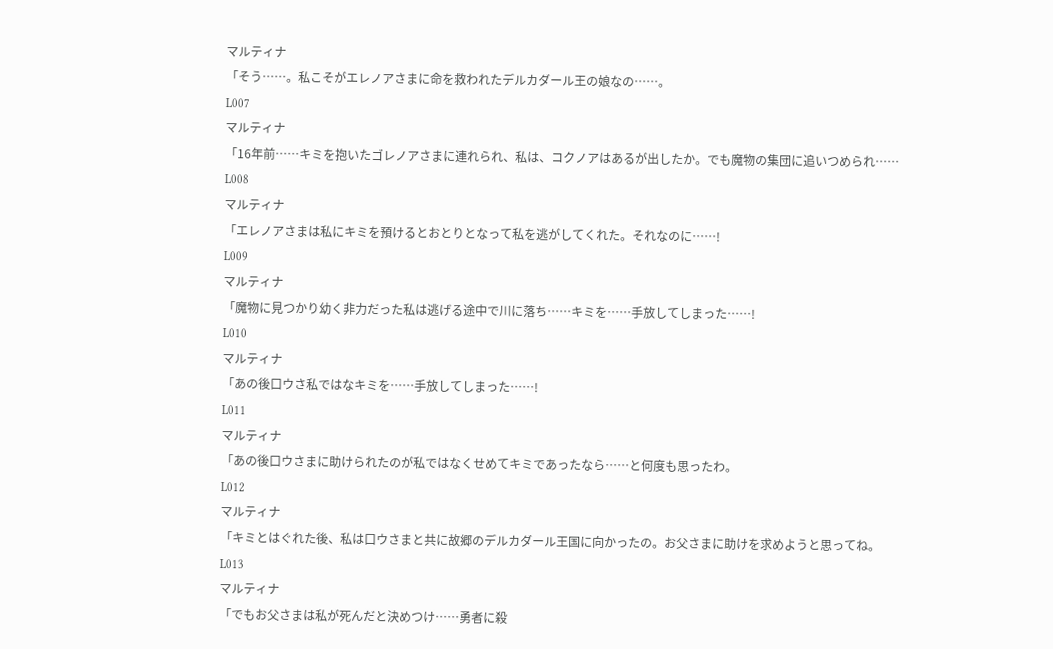マルティナ
「そう……。私こそがエレノアさまに命を救われたデルカダール王の娘なの……。
L007
マルティナ
「16年前……キミを抱いたゴレノアさまに連れられ、私は、コクノアはあるが出したか。でも魔物の集団に追いつめられ……
L008
マルティナ
「エレノアさまは私にキミを預けるとおとりとなって私を逃がしてくれた。それなのに……!
L009
マルティナ
「魔物に見つかり幼く非力だった私は逃げる途中で川に落ち……キミを……手放してしまった……!
L010
マルティナ
「あの後口ウさ私ではなキミを……手放してしまった……!
L011
マルティナ
「あの後口ウさまに助けられたのが私ではなくせめてキミであったなら……と何度も思ったわ。
L012
マルティナ
「キミとはぐれた後、私は口ウさまと共に故郷のデルカダール王国に向かったの。お父さまに助けを求めようと思ってね。
L013
マルティナ
「でもお父さまは私が死んだと決めつけ……勇者に殺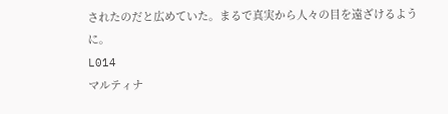されたのだと広めていた。まるで真実から人々の目を遠ざけるように。
L014
マルティナ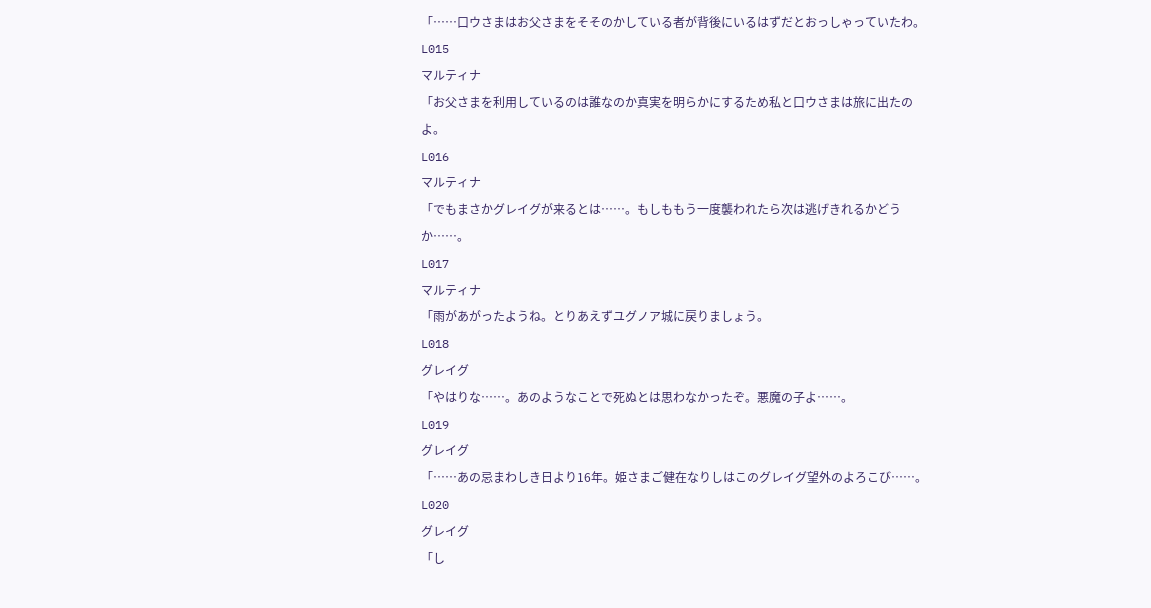「……口ウさまはお父さまをそそのかしている者が背後にいるはずだとおっしゃっていたわ。
L015
マルティナ
「お父さまを利用しているのは誰なのか真実を明らかにするため私と口ウさまは旅に出たのよ。
L016
マルティナ
「でもまさかグレイグが来るとは……。もしももう一度襲われたら次は逃げきれるかどうか……。
L017
マルティナ
「雨があがったようね。とりあえずユグノア城に戻りましょう。
L018
グレイグ
「やはりな……。あのようなことで死ぬとは思わなかったぞ。悪魔の子よ……。
L019
グレイグ
「……あの忌まわしき日より16年。姫さまご健在なりしはこのグレイグ望外のよろこび……。
L020
グレイグ
「し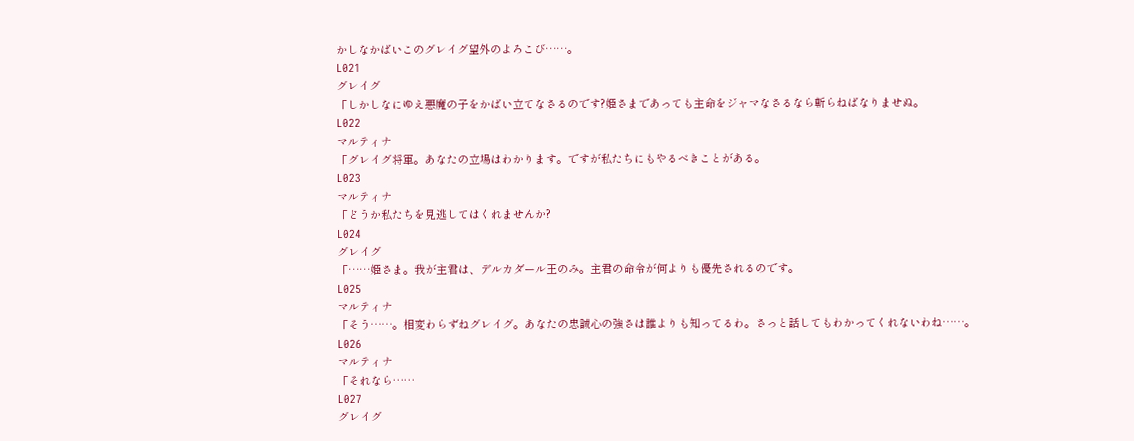かしなかばいこのグレイグ望外のよろこび……。
L021
グレイグ
「しかしなにゆえ悪魔の子をかばい立てなさるのです?姫さまであっても主命をジャマなさるなら斬らねばなりませぬ。
L022
マルティナ
「グレイグ将軍。あなたの立場はわかります。ですが私たちにもやるべきことがある。
L023
マルティナ
「どうか私たちを見逃してはくれませんか?
L024
グレイグ
「……姫さま。我が主君は、デルカダール王のみ。主君の命令が何よりも優先されるのです。
L025
マルティナ
「そう……。相変わらずねグレイグ。あなたの忠誠心の強さは誰よりも知ってるわ。さっと話してもわかってくれないわね……。
L026
マルティナ
「それなら……
L027
グレイグ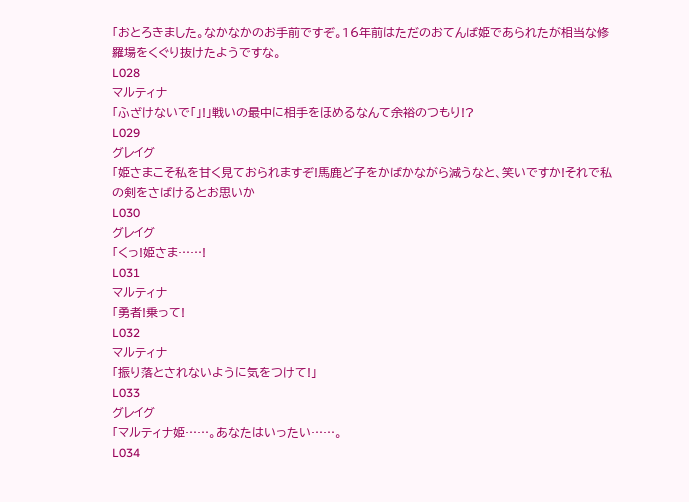「おとろきました。なかなかのお手前ですぞ。16年前はただのおてんば姫であられたが相当な修羅場をくぐり抜けたようですな。
L028
マルティナ
「ふざけないで「」!」戦いの最中に相手をほめるなんて余裕のつもり!?
L029
グレイグ
「姫さまこそ私を甘く見ておられますぞ!馬鹿ど子をかばかながら減うなと、笑いですか!それで私の剣をさばけるとお思いか
L030
グレイグ
「くっ!姫さま……!
L031
マルティナ
「勇者!乗って!
L032
マルティナ
「振り落とされないように気をつけて!」
L033
グレイグ
「マルティナ姫……。あなたはいったい……。
L034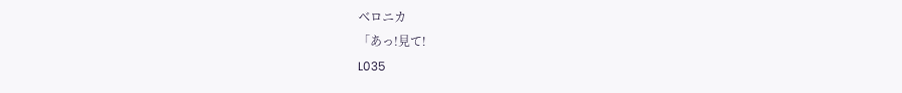ベロニカ
「あっ!見て!
L035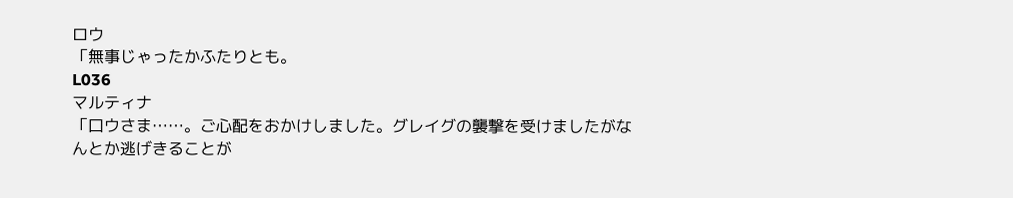ロウ
「無事じゃったかふたりとも。
L036
マルティナ
「口ウさま……。ご心配をおかけしました。グレイグの襲撃を受けましたがなんとか逃げきることが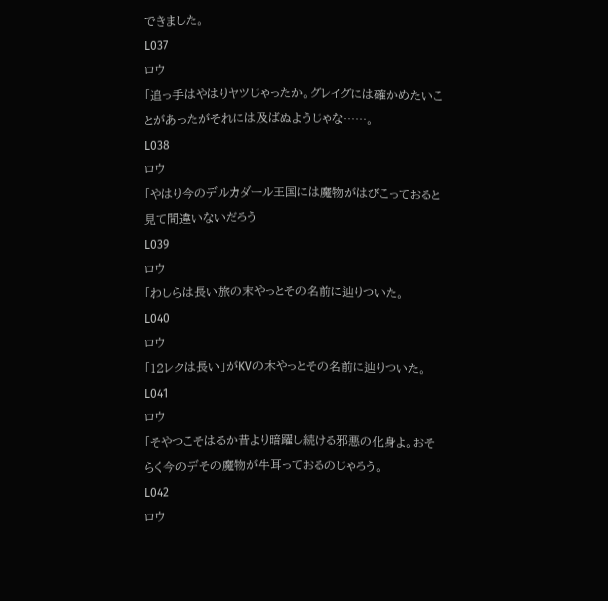できました。
L037
ロウ
「追っ手はやはりヤツじゃったか。グレイグには確かめたいことがあったがそれには及ばぬようじゃな……。
L038
ロウ
「やはり今のデルカダール王国には魔物がはびこっておると見て間違いないだろう
L039
ロウ
「わしらは長い旅の末やっとその名前に辿りついた。
L040
ロウ
「12レクは長い」がKVの木やっとその名前に辿りついた。
L041
ロウ
「そやつこそはるか昔より暗躍し続ける邪悪の化身よ。おそらく今のデその魔物が牛耳っておるのじゃろう。
L042
ロウ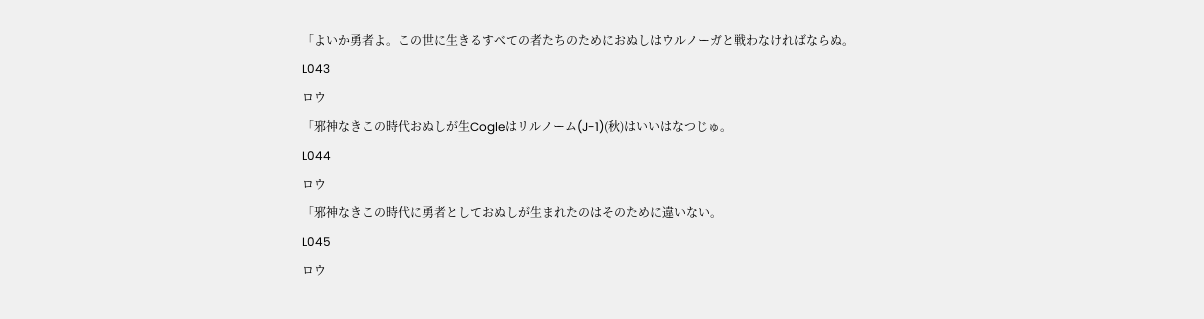「よいか勇者よ。この世に生きるすべての者たちのためにおぬしはウルノーガと戦わなければならぬ。
L043
ロウ
「邪神なきこの時代おぬしが生Cogleはリルノーム(J-1)(秋)はいいはなつじゅ。
L044
ロウ
「邪神なきこの時代に勇者としておぬしが生まれたのはそのために違いない。
L045
ロウ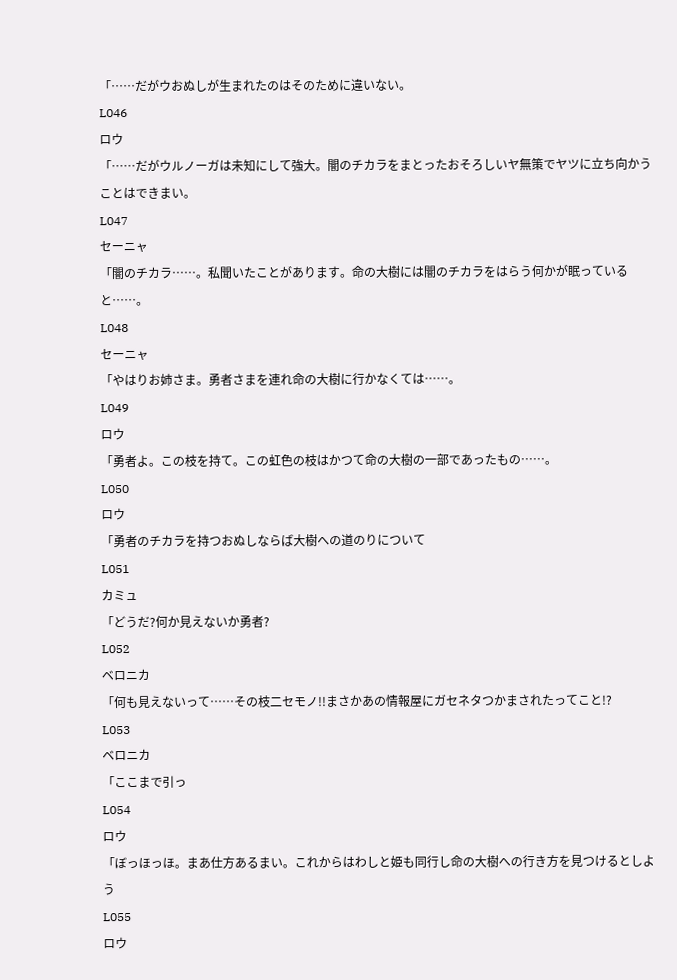「……だがウおぬしが生まれたのはそのために違いない。
L046
ロウ
「……だがウルノーガは未知にして強大。闇のチカラをまとったおそろしいヤ無策でヤツに立ち向かうことはできまい。
L047
セーニャ
「闇のチカラ……。私聞いたことがあります。命の大樹には闇のチカラをはらう何かが眠っていると……。
L048
セーニャ
「やはりお姉さま。勇者さまを連れ命の大樹に行かなくては……。
L049
ロウ
「勇者よ。この枝を持て。この虹色の枝はかつて命の大樹の一部であったもの……。
L050
ロウ
「勇者のチカラを持つおぬしならば大樹への道のりについて
L051
カミュ
「どうだ?何か見えないか勇者?
L052
ベロニカ
「何も見えないって……その枝二セモノ!!まさかあの情報屋にガセネタつかまされたってこと!?
L053
ベロニカ
「ここまで引っ
L054
ロウ
「ぼっほっほ。まあ仕方あるまい。これからはわしと姫も同行し命の大樹への行き方を見つけるとしよう
L055
ロウ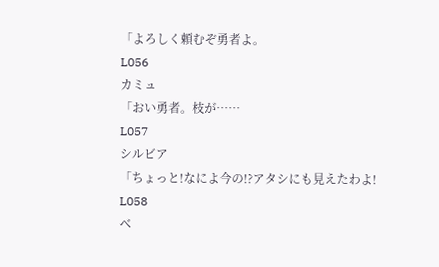「よろしく頼むぞ勇者よ。
L056
カミュ
「おい勇者。枝が……
L057
シルビア
「ちょっと!なによ今の!?アタシにも見えたわよ!
L058
ベ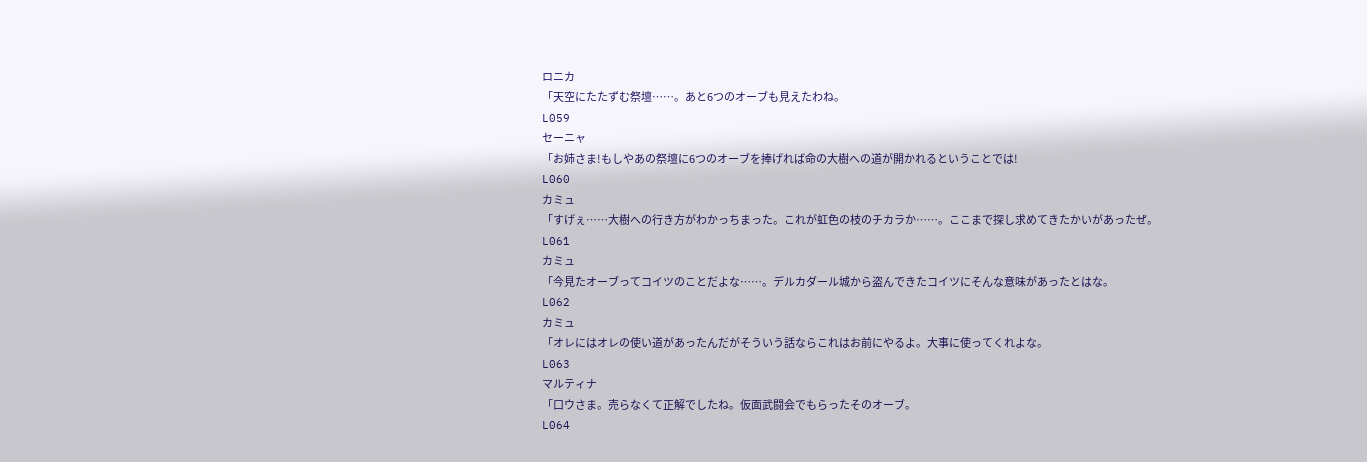ロニカ
「天空にたたずむ祭壇……。あと6つのオーブも見えたわね。
L059
セーニャ
「お姉さま!もしやあの祭壇に6つのオーブを捧げれば命の大樹への道が開かれるということでは!
L060
カミュ
「すげぇ……大樹への行き方がわかっちまった。これが虹色の枝のチカラか……。ここまで探し求めてきたかいがあったぜ。
L061
カミュ
「今見たオーブってコイツのことだよな……。デルカダール城から盗んできたコイツにそんな意味があったとはな。
L062
カミュ
「オレにはオレの使い道があったんだがそういう話ならこれはお前にやるよ。大事に使ってくれよな。
L063
マルティナ
「口ウさま。売らなくて正解でしたね。仮面武闘会でもらったそのオーブ。
L064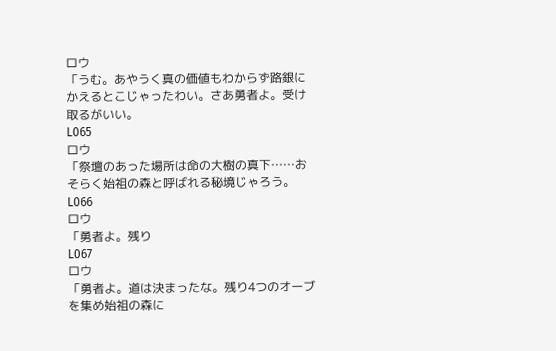ロウ
「うむ。あやうく真の価値もわからず路銀にかえるとこじゃったわい。さあ勇者よ。受け取るがいい。
L065
ロウ
「祭壇のあった場所は命の大樹の真下……おそらく始祖の森と呼ばれる秘境じゃろう。
L066
ロウ
「勇者よ。残り
L067
ロウ
「勇者よ。道は決まったな。残り4つのオーブを集め始祖の森に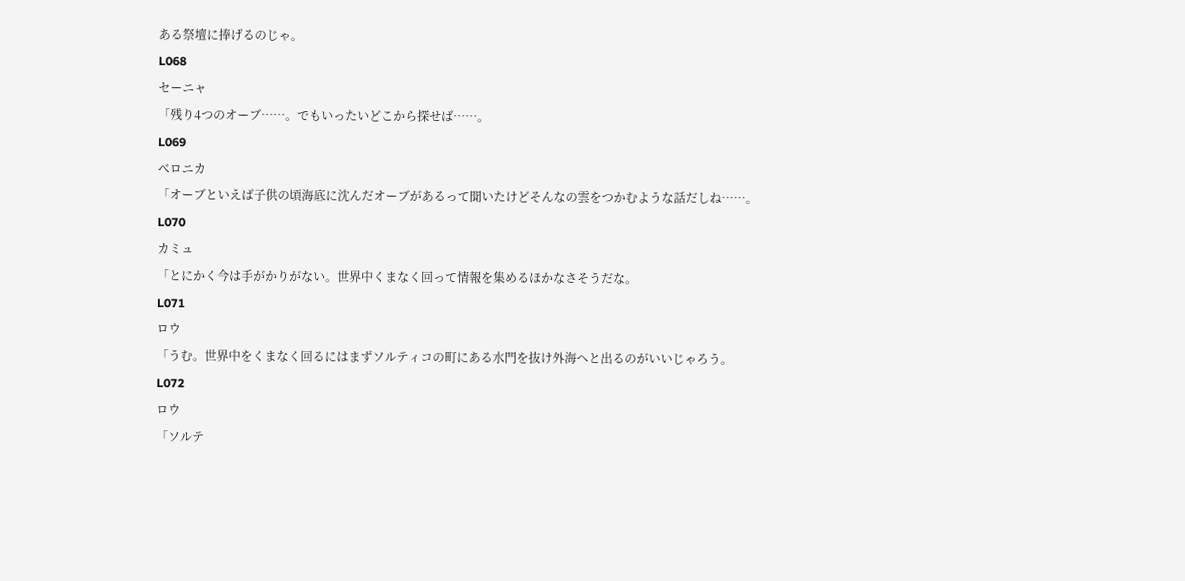ある祭壇に捧げるのじゃ。
L068
セーニャ
「残り4つのオーブ……。でもいったいどこから探せば……。
L069
ベロニカ
「オーブといえば子供の頃海底に沈んだオーブがあるって聞いたけどそんなの雲をつかむような話だしね……。
L070
カミュ
「とにかく今は手がかりがない。世界中くまなく回って情報を集めるほかなさそうだな。
L071
ロウ
「うむ。世界中をくまなく回るにはまずソルティコの町にある水門を抜け外海へと出るのがいいじゃろう。
L072
ロウ
「ソルテ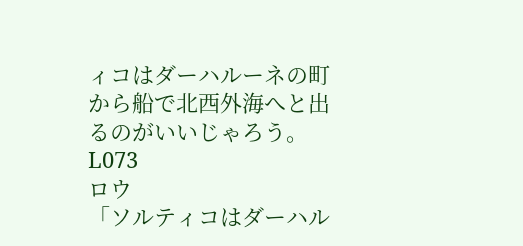ィコはダーハルーネの町から船で北西外海へと出るのがいいじゃろう。
L073
ロウ
「ソルティコはダーハル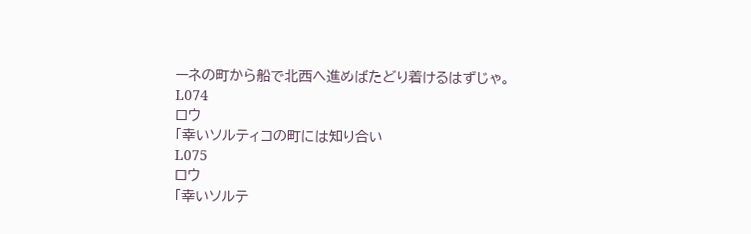ーネの町から船で北西へ進めばたどり着けるはずじゃ。
L074
ロウ
「幸いソルティコの町には知り合い
L075
ロウ
「幸いソルテ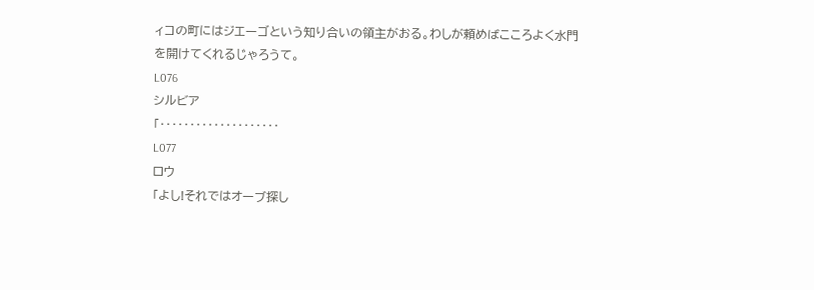ィコの町にはジエーゴという知り合いの領主がおる。わしが頼めばこころよく水門を開けてくれるじゃろうて。
L076
シルビア
「‥‥‥‥‥‥‥‥‥‥
L077
ロウ
「よし!それではオーブ探し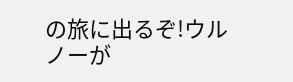の旅に出るぞ!ウルノーが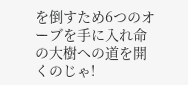を倒すため6つのオーブを手に入れ命の大樹への道を開くのじゃ!